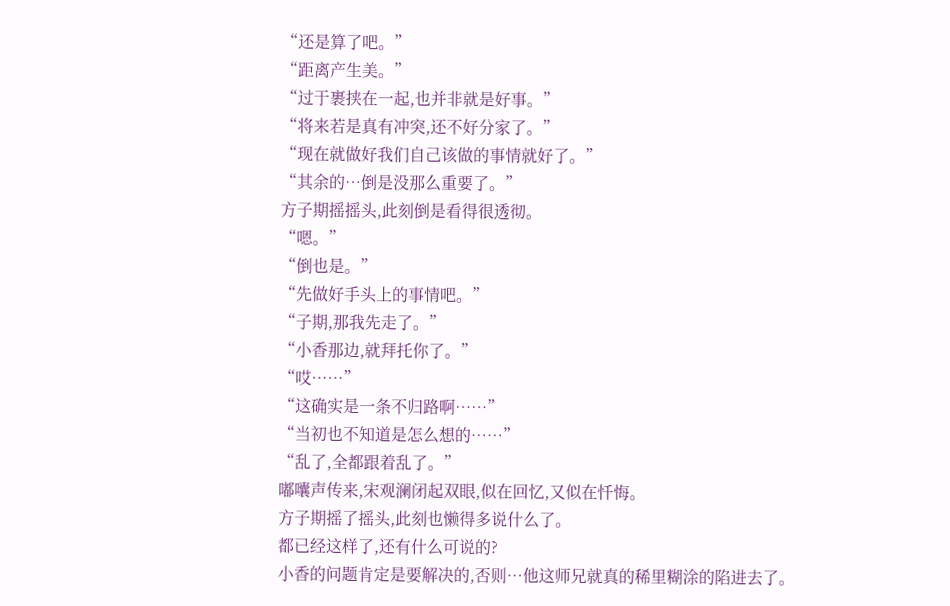“还是算了吧。”
“距离产生美。”
“过于裹挟在一起,也并非就是好事。”
“将来若是真有冲突,还不好分家了。”
“现在就做好我们自己该做的事情就好了。”
“其余的…倒是没那么重要了。”
方子期摇摇头,此刻倒是看得很透彻。
“嗯。”
“倒也是。”
“先做好手头上的事情吧。”
“子期,那我先走了。”
“小香那边,就拜托你了。”
“哎……”
“这确实是一条不归路啊……”
“当初也不知道是怎么想的……”
“乱了,全都跟着乱了。”
嘟囔声传来,宋观澜闭起双眼,似在回忆,又似在忏悔。
方子期摇了摇头,此刻也懒得多说什么了。
都已经这样了,还有什么可说的?
小香的问题肯定是要解决的,否则…他这师兄就真的稀里糊涂的陷进去了。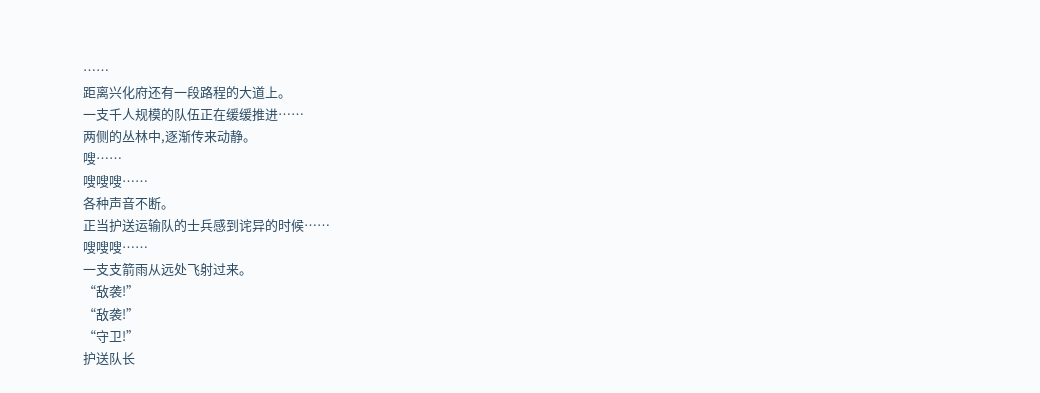……
距离兴化府还有一段路程的大道上。
一支千人规模的队伍正在缓缓推进……
两侧的丛林中,逐渐传来动静。
嗖……
嗖嗖嗖……
各种声音不断。
正当护送运输队的士兵感到诧异的时候……
嗖嗖嗖……
一支支箭雨从远处飞射过来。
“敌袭!”
“敌袭!”
“守卫!”
护送队长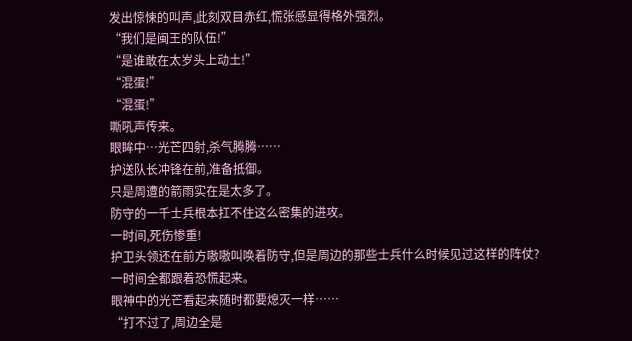发出惊悚的叫声,此刻双目赤红,慌张感显得格外强烈。
“我们是闽王的队伍!”
“是谁敢在太岁头上动土!”
“混蛋!”
“混蛋!”
嘶吼声传来。
眼眸中…光芒四射,杀气腾腾……
护送队长冲锋在前,准备抵御。
只是周遭的箭雨实在是太多了。
防守的一千士兵根本扛不住这么密集的进攻。
一时间,死伤惨重!
护卫头领还在前方嗷嗷叫唤着防守,但是周边的那些士兵什么时候见过这样的阵仗?
一时间全都跟着恐慌起来。
眼神中的光芒看起来随时都要熄灭一样……
“打不过了,周边全是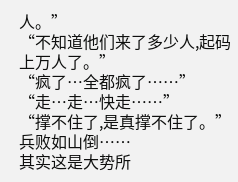人。”
“不知道他们来了多少人,起码上万人了。”
“疯了…全都疯了……”
“走…走…快走……”
“撑不住了,是真撑不住了。”
兵败如山倒……
其实这是大势所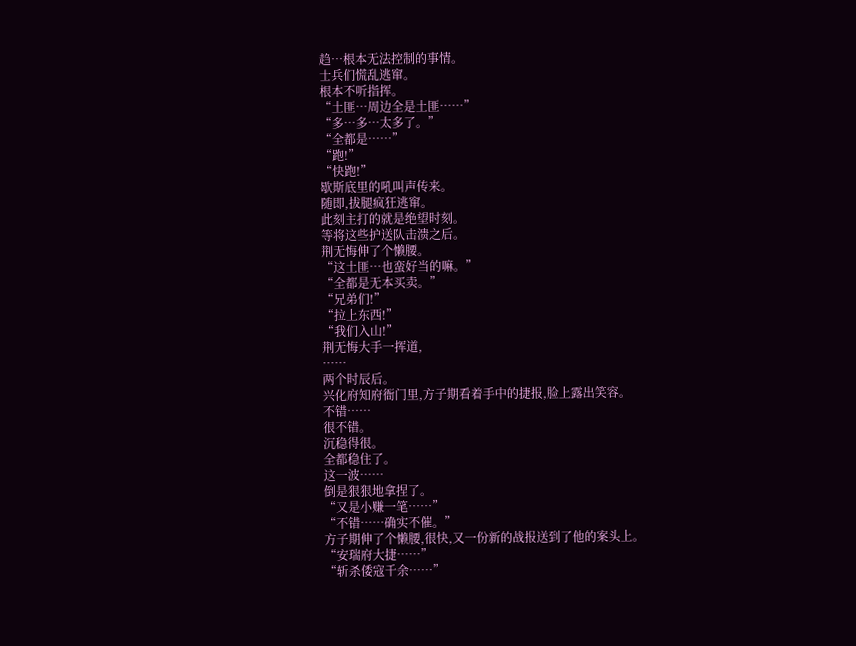趋…根本无法控制的事情。
士兵们慌乱逃窜。
根本不听指挥。
“土匪…周边全是土匪……”
“多…多…太多了。”
“全都是……”
“跑!”
“快跑!”
歇斯底里的吼叫声传来。
随即,拔腿疯狂逃窜。
此刻主打的就是绝望时刻。
等将这些护送队击溃之后。
荆无悔伸了个懒腰。
“这土匪…也蛮好当的嘛。”
“全都是无本买卖。”
“兄弟们!”
“拉上东西!”
“我们入山!”
荆无悔大手一挥道,
……
两个时辰后。
兴化府知府衙门里,方子期看着手中的捷报,脸上露出笑容。
不错……
很不错。
沉稳得很。
全都稳住了。
这一波……
倒是狠狠地拿捏了。
“又是小赚一笔……”
“不错……确实不催。”
方子期伸了个懒腰,很快,又一份新的战报送到了他的案头上。
“安瑞府大捷……”
“斩杀倭寇千余……”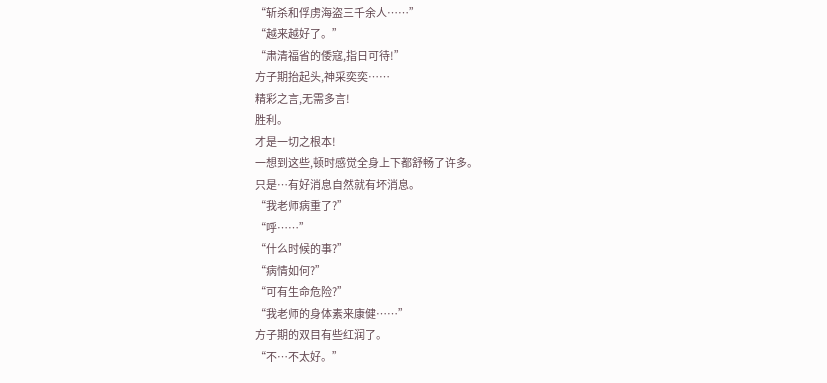“斩杀和俘虏海盗三千余人……”
“越来越好了。”
“肃清福省的倭寇,指日可待!”
方子期抬起头,神采奕奕……
精彩之言,无需多言!
胜利。
才是一切之根本!
一想到这些,顿时感觉全身上下都舒畅了许多。
只是…有好消息自然就有坏消息。
“我老师病重了?”
“呼……”
“什么时候的事?”
“病情如何?”
“可有生命危险?”
“我老师的身体素来康健……”
方子期的双目有些红润了。
“不…不太好。”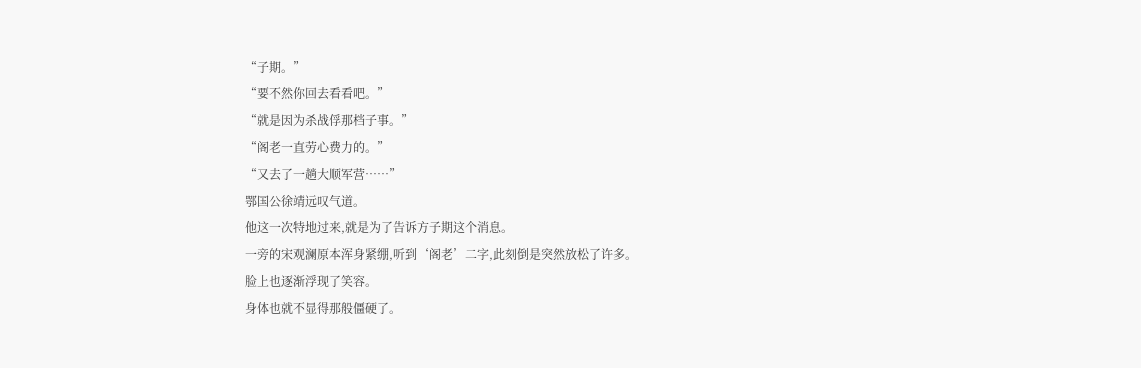“子期。”
“要不然你回去看看吧。”
“就是因为杀战俘那档子事。”
“阁老一直劳心费力的。”
“又去了一趟大顺军营……”
鄂国公徐靖远叹气道。
他这一次特地过来,就是为了告诉方子期这个消息。
一旁的宋观澜原本浑身紧绷,听到‘阁老’二字,此刻倒是突然放松了许多。
脸上也逐渐浮现了笑容。
身体也就不显得那般僵硬了。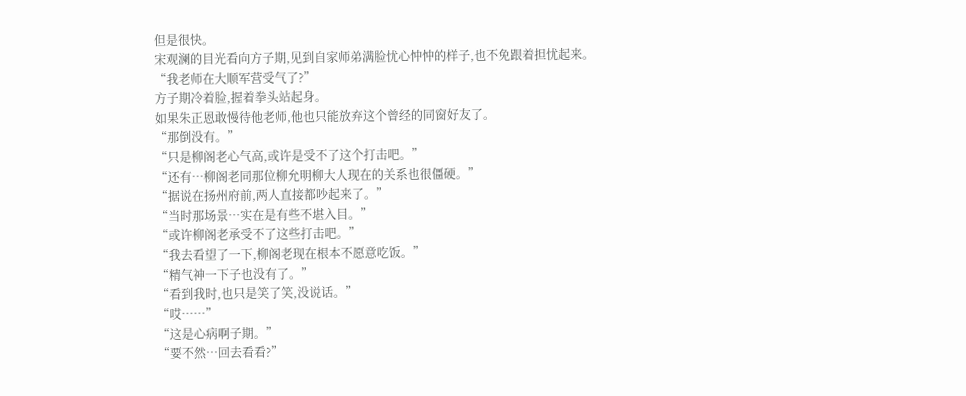但是很快。
宋观澜的目光看向方子期,见到自家师弟满脸忧心忡忡的样子,也不免跟着担忧起来。
“我老师在大顺军营受气了?”
方子期冷着脸,握着拳头站起身。
如果朱正恩敢慢待他老师,他也只能放弃这个曾经的同窗好友了。
“那倒没有。”
“只是柳阁老心气高,或许是受不了这个打击吧。”
“还有…柳阁老同那位柳允明柳大人现在的关系也很僵硬。”
“据说在扬州府前,两人直接都吵起来了。”
“当时那场景…实在是有些不堪入目。”
“或许柳阁老承受不了这些打击吧。”
“我去看望了一下,柳阁老现在根本不愿意吃饭。”
“精气神一下子也没有了。”
“看到我时,也只是笑了笑,没说话。”
“哎……”
“这是心病啊子期。”
“要不然…回去看看?”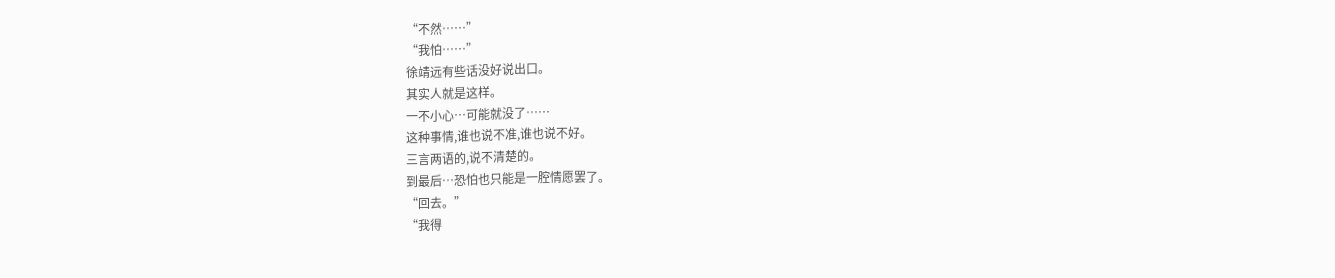“不然……”
“我怕……”
徐靖远有些话没好说出口。
其实人就是这样。
一不小心…可能就没了……
这种事情,谁也说不准,谁也说不好。
三言两语的,说不清楚的。
到最后…恐怕也只能是一腔情愿罢了。
“回去。”
“我得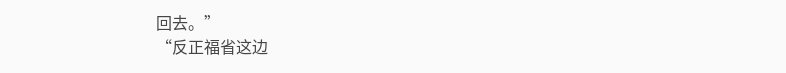回去。”
“反正福省这边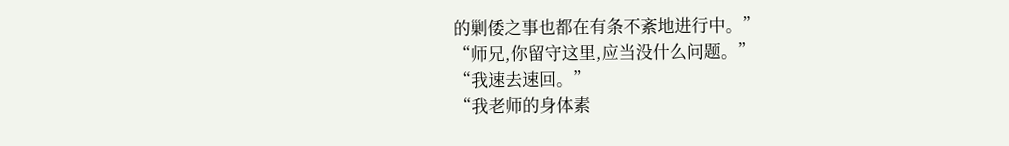的剿倭之事也都在有条不紊地进行中。”
“师兄,你留守这里,应当没什么问题。”
“我速去速回。”
“我老师的身体素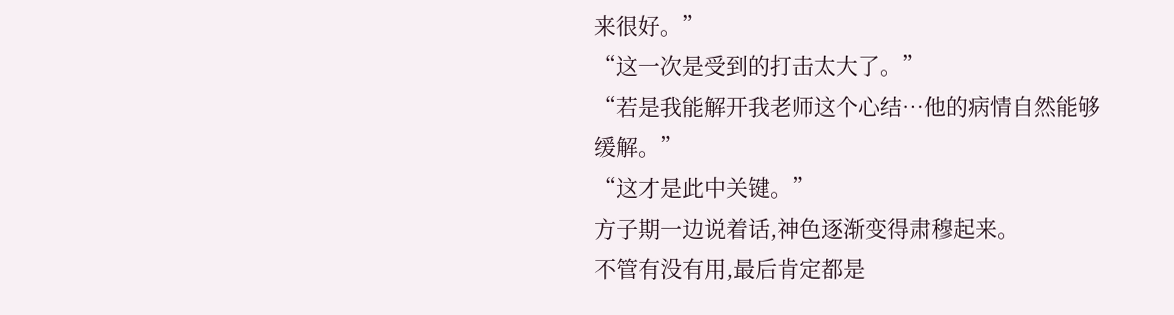来很好。”
“这一次是受到的打击太大了。”
“若是我能解开我老师这个心结…他的病情自然能够缓解。”
“这才是此中关键。”
方子期一边说着话,神色逐渐变得肃穆起来。
不管有没有用,最后肯定都是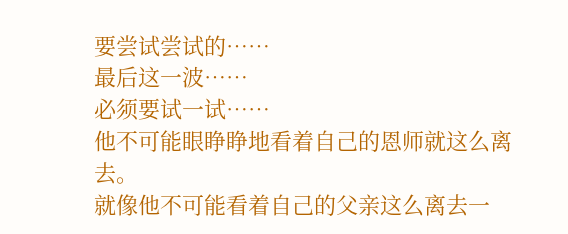要尝试尝试的……
最后这一波……
必须要试一试……
他不可能眼睁睁地看着自己的恩师就这么离去。
就像他不可能看着自己的父亲这么离去一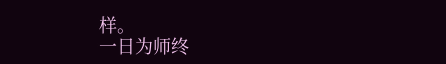样。
一日为师终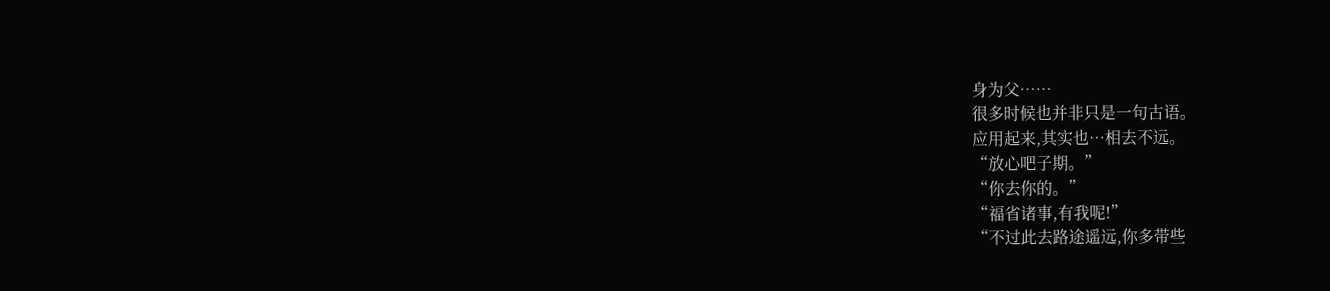身为父……
很多时候也并非只是一句古语。
应用起来,其实也…相去不远。
“放心吧子期。”
“你去你的。”
“福省诸事,有我呢!”
“不过此去路途遥远,你多带些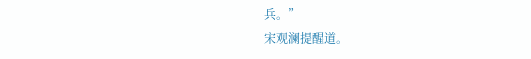兵。”
宋观澜提醒道。